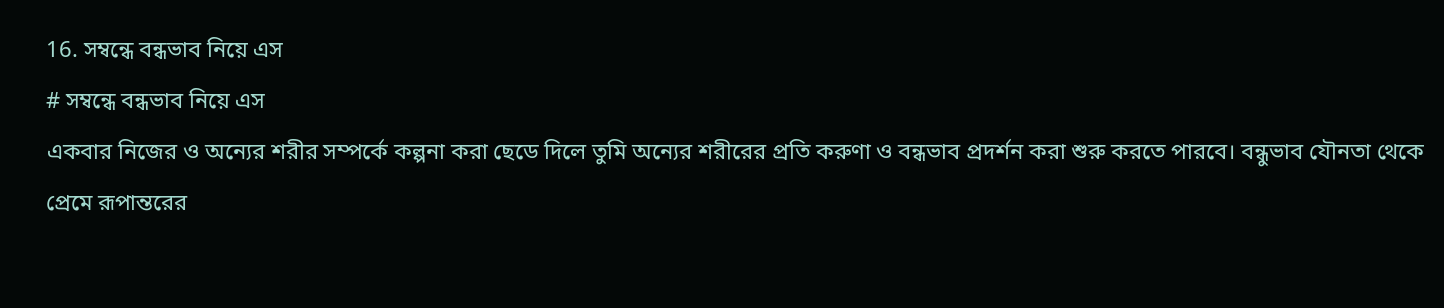16. সম্বন্ধে বন্ধভাব নিয়ে এস
# সম্বন্ধে বন্ধভাব নিয়ে এস
একবার নিজের ও অন্যের শরীর সম্পর্কে কল্পনা করা ছেডে দিলে তুমি অন্যের শরীরের প্রতি করুণা ও বন্ধভাব প্রদর্শন করা শুরু করতে পারবে। বন্ধুভাব যৌনতা থেকে প্রেমে রূপান্তরের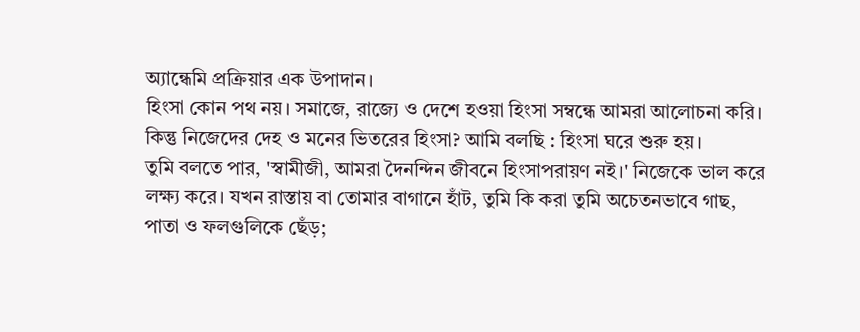অ্যান্ধেমি প্রক্রিয়ার এক উপাদান।
হিংসা কোন পথ নয়। সমাজে, রাজ্যে ও দেশে হওয়া হিংসা সম্বন্ধে আমরা আলোচনা করি। কিন্তু নিজেদের দেহ ও মনের ভিতরের হিংসা? আমি বলছি : হিংসা ঘরে শুরু হয়।
তুমি বলতে পার, 'স্বামীজী, আমরা দৈনন্দিন জীবনে হিংসাপরায়ণ নই।' নিজেকে ভাল করে লক্ষ্য করে। যখন রাস্তায় বা তোমার বাগানে হাঁট, তুমি কি করা তুমি অচেতনভাবে গাছ, পাতা ও ফলগুলিকে ছেঁড়;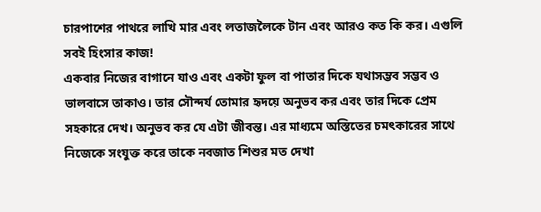চারপাশের পাথরে লাখি মার এবং লতাজলৈকে টান এবং আরও কত কি কর। এগুলি সবই হিংসার কাজ!
একবার নিজের বাগানে যাও এবং একটা ফুল বা পাতার দিকে যথাসম্ভব সম্ভব ও ভালবাসে তাকাও। তার সৌন্দর্য তোমার হৃদয়ে অনুভব কর এবং তার দিকে প্রেম সহকারে দেখ। অনুভব কর যে এটা জীবন্ত। এর মাধ্যমে অস্তিতের চমৎকারের সাথে নিজেকে সংযুক্ত করে তাকে নবজাত শিশুর মত দেখা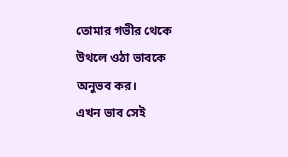তোমার গভীর থেকে উথলে ওঠা ভাবকে অনুভব কর।
এখন ভাব সেই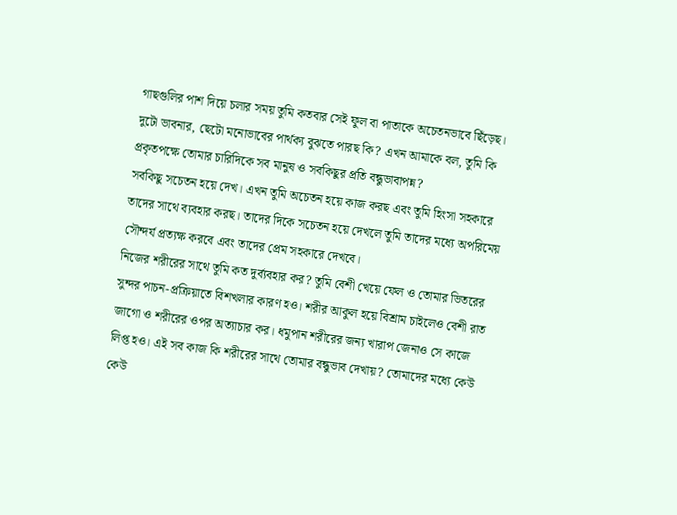গাছগুলির পাশ দিয়ে চলার সময় তুমি কতবার সেই ফুল বা পাতাকে অচেতনভাবে ছিঁড়েছ। দুটো ভাবনার, ছেটো মনোভাবের পার্থক্য বুঝতে পারছ কি? এখন আমাকে বল, তুমি কি প্রকৃতপক্ষে তোমার চারিদিকে সব মানুষ ও সবকিছুর প্রতি বন্ধুভাবাপন্ন?
সবকিছু সচেতন হয়ে দেখ। এখন তুমি অচেতন হয়ে কাজ করছ এবং তুমি হিংসা সহকারে তাদের সাথে ব্যবহার করছ। তাদের দিকে সচেতন হয়ে দেখলে তুমি তাদের মধ্যে অপরিমেয় সৌন্দর্য প্রত্যক্ষ করবে এবং তাদের প্রেম সহকারে দেখবে।
নিজের শরীরের সাথে তুমি কত দুর্ব্যবহার কর? তুমি বেশী খেয়ে ফেল ও তোমার ভিতরের সুন্দর পাচন-প্রক্রিয়াতে বিশখলার কারণ হও। শরীর আকুল হয়ে বিশ্রাম চাইলেও বেশী রাত জাগো ও শরীরের ওপর অত্যাচার কর। ধমুপান শরীরের জন্য খারাপ জেনাও সে কাজে লিপ্ত হও। এই সব কাজ কি শরীরের সাথে তোমার বন্ধুভাব দেখায়? তোমাদের মধ্যে কেউ কেউ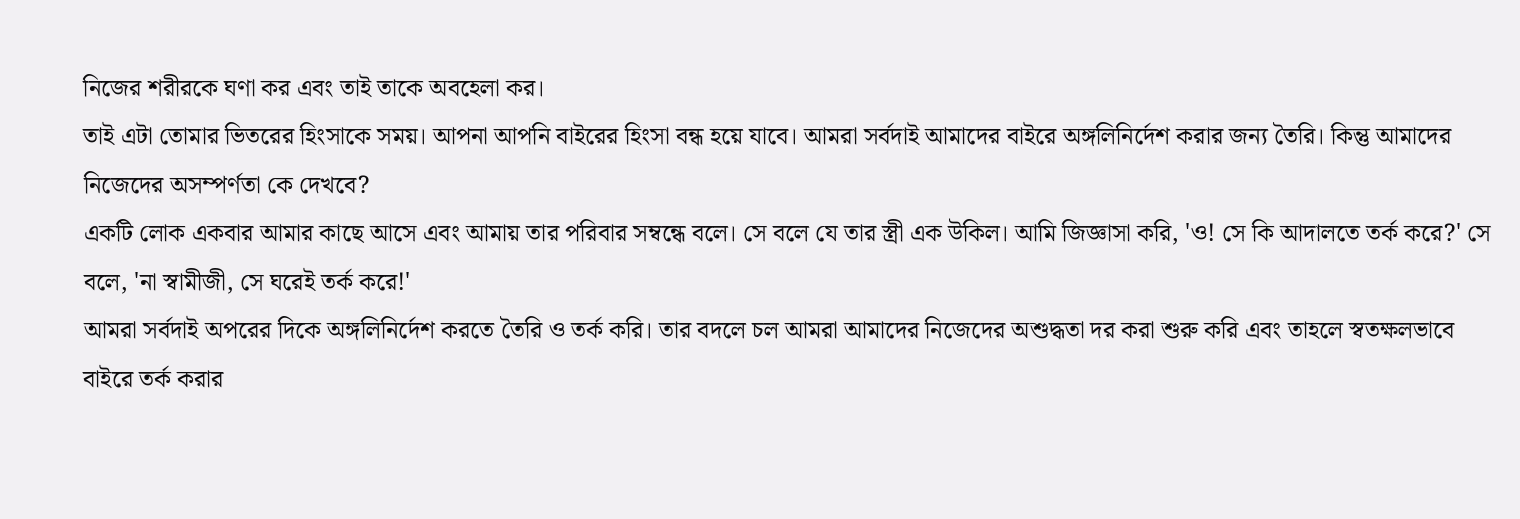নিজের শরীরকে ঘণা কর এবং তাই তাকে অবহেলা কর।
তাই এটা তোমার ভিতরের হিংসাকে সময়। আপনা আপনি বাইরের হিংসা বন্ধ হয়ে যাবে। আমরা সর্বদাই আমাদের বাইরে অঙ্গলিনির্দেশ করার জন্য তৈরি। কিন্তু আমাদের নিজেদের অসম্পর্ণতা কে দেখবে?
একটি লোক একবার আমার কাছে আসে এবং আমায় তার পরিবার সম্বন্ধে বলে। সে বলে যে তার স্ত্রী এক উকিল। আমি জিজ্ঞাসা করি, 'ও! সে কি আদালতে তর্ক করে?' সে বলে, 'না স্বামীজী, সে ঘরেই তর্ক করে!'
আমরা সর্বদাই অপরের দিকে অঙ্গলিনির্দেশ করতে তৈরি ও তর্ক করি। তার বদলে চল আমরা আমাদের নিজেদের অশুদ্ধতা দর করা শুরু করি এবং তাহলে স্বতক্ষলভাবে বাইরে তর্ক করার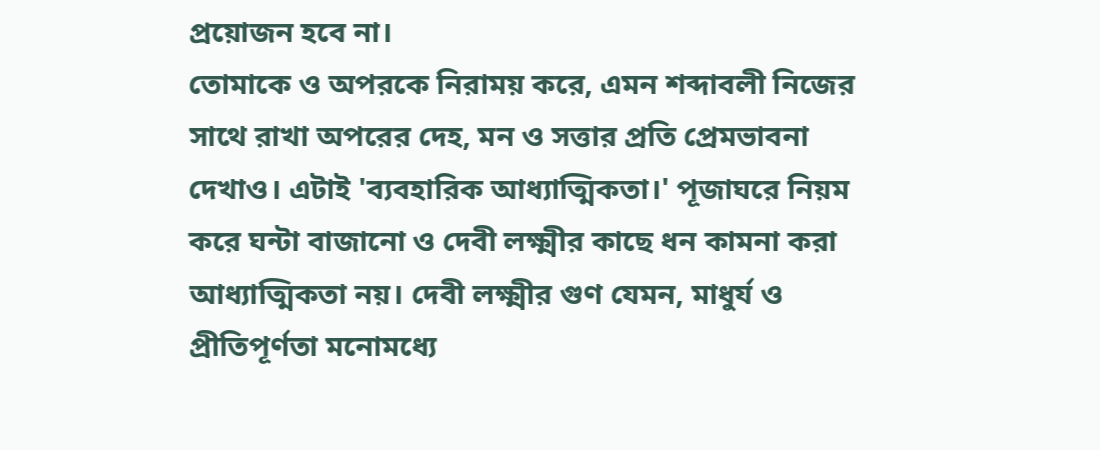প্রয়োজন হবে না।
তোমাকে ও অপরকে নিরাময় করে, এমন শব্দাবলী নিজের সাথে রাখা অপরের দেহ, মন ও সত্তার প্রতি প্রেমভাবনা দেখাও। এটাই 'ব্যবহারিক আধ্যাত্মিকতা।' পূজাঘরে নিয়ম করে ঘন্টা বাজানো ও দেবী লক্ষ্মীর কাছে ধন কামনা করা আধ্যাত্মিকতা নয়। দেবী লক্ষ্মীর গুণ যেমন, মাধুর্য ও প্রীতিপূর্ণতা মনোমধ্যে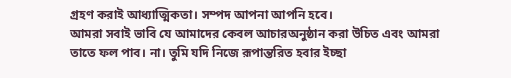গ্রহণ করাই আধ্যাত্মিকতা। সম্পদ আপনা আপনি হবে।
আমরা সবাই ভাবি যে আমাদের কেবল আচারঅনুষ্ঠান করা উচিত এবং আমরা তাতে ফল পাব। না। তুমি যদি নিজে রূপান্তরিত হবার ইচ্ছা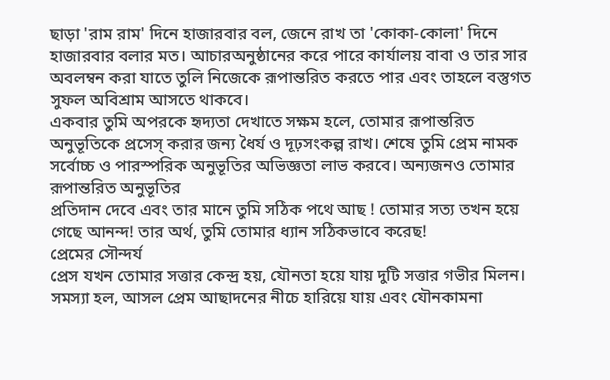ছাড়া 'রাম রাম' দিনে হাজারবার বল, জেনে রাখ তা 'কোকা-কোলা' দিনে হাজারবার বলার মত। আচারঅনুষ্ঠানের করে পারে কার্যালয় বাবা ও তার সার অবলম্বন করা যাতে তুলি নিজেকে রূপান্তরিত করতে পার এবং তাহলে বস্তুগত সুফল অবিশ্রাম আসতে থাকবে।
একবার তুমি অপরকে হৃদ্যতা দেখাতে সক্ষম হলে, তোমার রূপান্তরিত অনুভূতিকে প্রসেস্ করার জন্য ধৈর্য ও দূঢ়সংকল্প রাখ। শেষে তুমি প্রেম নামক সর্বোচ্চ ও পারস্পরিক অনুভূতির অভিজ্ঞতা লাভ করবে। অন্যজনও তোমার রূপান্তরিত অনুভূতির
প্রতিদান দেবে এবং তার মানে তুমি সঠিক পথে আছ ! তোমার সত্য তখন হয়ে গেছে আনন্দ! তার অর্থ, তুমি তোমার ধ্যান সঠিকভাবে করেছ!
প্রেমের সৌন্দর্য
প্রেস যখন তোমার সত্তার কেন্দ্র হয়, যৌনতা হয়ে যায় দুটি সত্তার গভীর মিলন। সমস্যা হল, আসল প্রেম আছাদনের নীচে হারিয়ে যায় এবং যৌনকামনা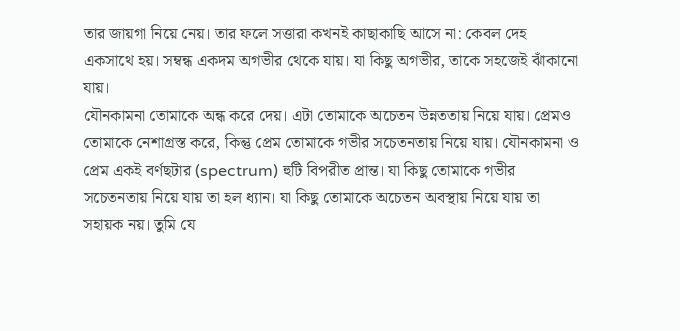তার জায়গা নিয়ে নেয়। তার ফলে সত্তারা কখনই কাছাকাছি আসে না: কেবল দেহ একসাথে হয়। সম্বন্ধ একদম অগভীর থেকে যায়। যা কিছু অগভীর, তাকে সহজেই ঝাঁকানো যায়।
যৌনকামনা তোমাকে অন্ধ করে দেয়। এটা তোমাকে অচেতন উন্নততায় নিয়ে যায়। প্রেমও তোমাকে নেশাগ্রস্ত করে, কিন্তু প্রেম তোমাকে গভীর সচেতনতায় নিয়ে যায়। যৌনকামনা ও প্রেম একই বর্ণছটার (spectrum) হুটি বিপরীত প্রান্ত। যা কিছু তোমাকে গভীর সচেতনতায় নিয়ে যায় তা হল ধ্যান। যা কিছু তোমাকে অচেতন অবস্থায় নিয়ে যায় তা সহায়ক নয়। তুমি যে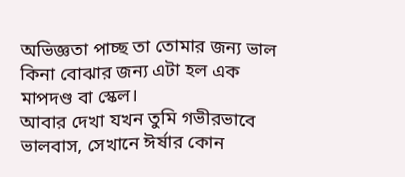অভিজ্ঞতা পাচ্ছ তা তোমার জন্য ভাল কিনা বোঝার জন্য এটা হল এক মাপদণ্ড বা স্কেল।
আবার দেখা যখন তুমি গভীরভাবে ভালবাস, সেখানে ঈর্ষার কোন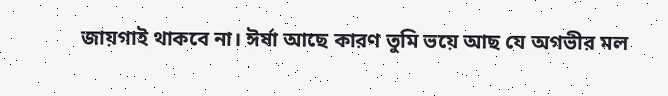জায়গাই থাকবে না। ঈর্ষা আছে কারণ তুমি ভয়ে আছ যে অগভীর মল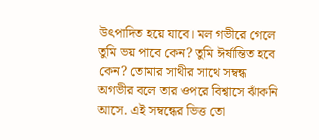উৎপাদিত হয়ে যাবে। মল গভীরে গেলে তুমি ভয় পাবে কেন? তুমি ঈর্ষান্তিত হবে কেন? তোমার সাথীর সাথে সম্বন্ধ অগভীর বলে তার ওপরে বিশ্বাসে ঝাঁকনি আসে. এই সম্বন্ধের ভিত্ত তো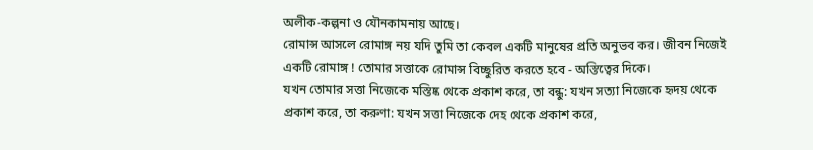অলীক-কল্পনা ও যৌনকামনায় আছে।
রোমান্স আসলে রোমাঙ্গ নয় যদি তুমি তা কেবল একটি মানুষের প্রতি অনুভব কর। জীবন নিজেই একটি রোমাঙ্গ ! তোমার সত্তাকে রোমান্স বিচ্ছুরিত করতে হবে - অস্তিত্বের দিকে।
যখন তোমার সত্তা নিজেকে মস্তিষ্ক থেকে প্রকাশ করে, তা বন্ধু: যখন সত্যা নিজেকে হৃদয় থেকে প্রকাশ করে, তা করুণা: যখন সত্তা নিজেকে দেহ থেকে প্রকাশ করে,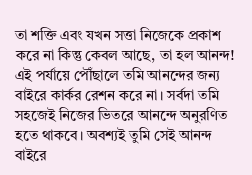তা শক্তি এবং যখন সত্তা নিজেকে প্রকাশ করে না কিন্তু কেবল আছে, তা হল আনন্দ!
এই পর্যায়ে পৌঁছালে তমি আনন্দের জন্য বাইরে কার্কর রেশন করে না। সর্বদা তমি সহজেই নিজের ভিতরে আনন্দে অনুরণিত হতে থাকবে। অবশ্যই তুমি সেই আনন্দ বাইরে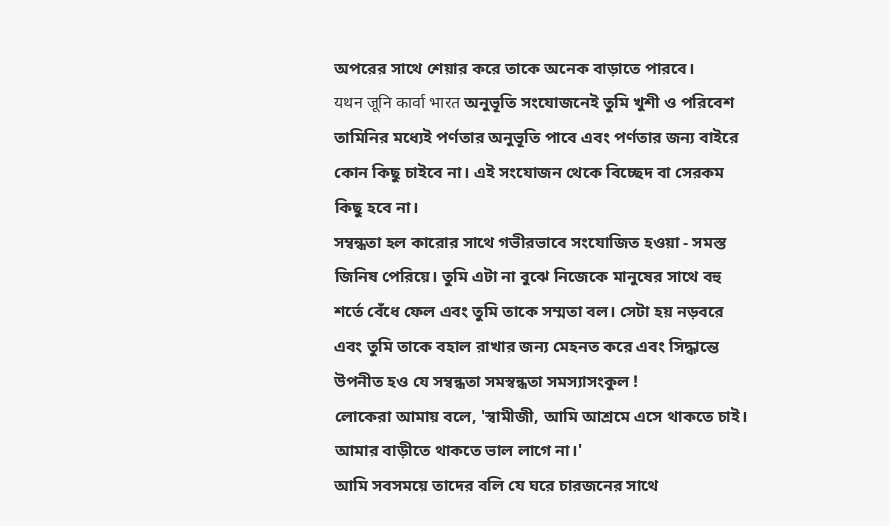অপরের সাথে শেয়ার করে তাকে অনেক বাড়াতে পারবে।
यथन जूनि कार्वा भारत অনুভূতি সংযোজনেই তুমি খুশী ও পরিবেশ তামিনির মধ্যেই পর্ণতার অনুভূতি পাবে এবং পর্ণতার জন্য বাইরে কোন কিছু চাইবে না। এই সংযোজন থেকে বিচ্ছেদ বা সেরকম কিছু হবে না।
সম্বন্ধতা হল কারোর সাথে গভীরভাবে সংযোজিত হওয়া - সমস্ত জিনিষ পেরিয়ে। তুমি এটা না বুঝে নিজেকে মানুষের সাথে বহু শর্তে বেঁধে ফেল এবং তুমি তাকে সম্মতা বল। সেটা হয় নড়বরে এবং তুমি তাকে বহাল রাখার জন্য মেহনত করে এবং সিদ্ধান্তে উপনীত হও যে সম্বন্ধতা সমস্বন্ধতা সমস্যাসংকুল !
লোকেরা আমায় বলে, 'স্বামীজী, আমি আশ্রমে এসে থাকতে চাই। আমার বাড়ীতে থাকতে ভাল লাগে না।'
আমি সবসময়ে তাদের বলি যে ঘরে চারজনের সাথে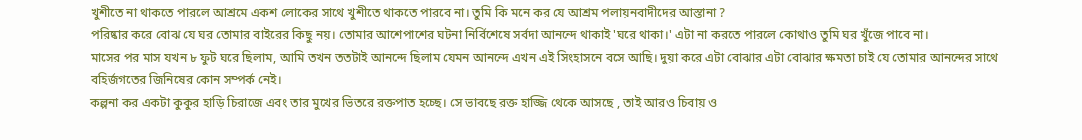খুশীতে না থাকতে পারলে আশ্রমে একশ লোকের সাথে খুশীতে থাকতে পারবে না। তুমি কি মনে কর যে আশ্রম পলায়নবাদীদের আস্তানা ?
পরিষ্কার করে বোঝ যে ঘর তোমার বাইরের কিছু নয়। তোমার আশেপাশের ঘটনা নির্বিশেষে সর্বদা আনন্দে থাকাই 'ঘরে থাকা।' এটা না করতে পারলে কোথাও তুমি ঘর খুঁজে পাবে না।
মাসের পর মাস যখন ৮ ফুট ঘরে ছিলাম, আমি তখন ততটাই আনন্দে ছিলাম যেমন আনন্দে এখন এই সিংহাসনে বসে আছি। দুয়া করে এটা বোঝার এটা বোঝার ক্ষমতা চাই যে তোমার আনন্দের সাথে বহির্জগতের জিনিষের কোন সম্পৰ্ক নেই।
কল্পনা কর একটা কুকুর হাড়ি চিরাজে এবং তার মুখের ভিতরে রক্তপাত হচ্ছে। সে ভাবছে রক্ত হাজ্জি থেকে আসছে , তাই আরও চিবায় ও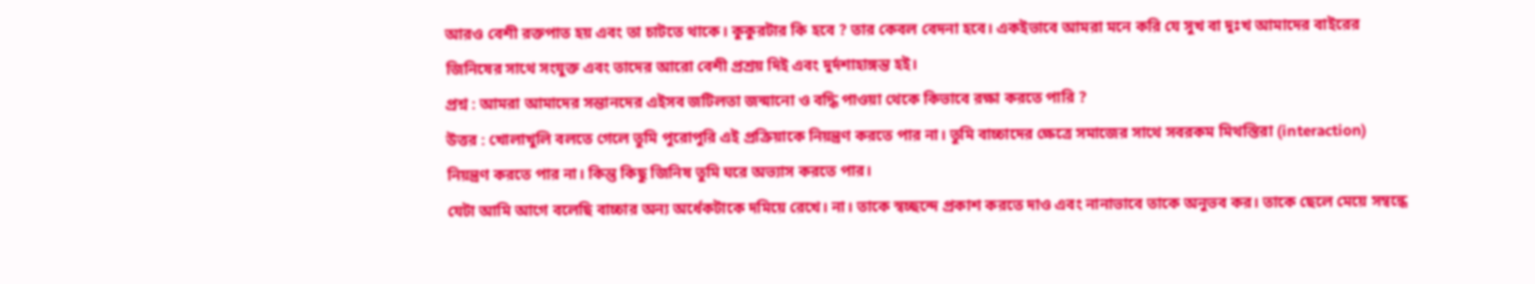আরও বেশী রক্তপাত হয় এবং তা চাটতে থাকে। কুকুরটার কি হবে ? তার কেবল বেদনা হবে। একইভাবে আমরা মনে করি যে সুখ বা দুঃখ আমাদের বাইরের জিনিষের সাথে সংযুক্ত এবং তাদের আরো বেশী প্রশ্রয় দিই এবং দুর্দশাহাঙ্গন্ত হই।
প্রশ্ন : আমরা আমাদের সন্তানদের এইসব জটিলতা জন্মানো ও বদ্ধি পাওয়া থেকে কিভাবে রক্ষা করতে পারি ?
উত্তর : খোলাখুলি বলতে গেলে তুমি পুরোপুরি এই প্রক্রিয়াকে নিয়ন্ত্রণ করতে পার না। তুমি বাচ্চাদের ক্ষেত্রে সমাজের সাথে সবরকম মিথস্তিরা (interaction) নিয়ন্ত্রণ করতে পার না। কিন্তু কিছু জিনিষ তুমি ঘরে অভ্যাস করতে পার।
যেটা আমি আগে বলেছি বাচ্চার অন্য অর্ধেকটাকে দমিয়ে রেখে। না। তাকে স্বচ্ছন্দে প্রকাশ করতে দাও এবং নানাভাবে তাকে অনুভব কর। তাকে ছেলে মেয়ে সম্বন্ধে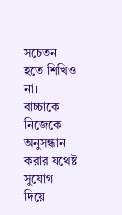সচেতন হতে শিখিও না।
বাচ্চাকে নিজেকে অনুসন্ধান করার যথেষ্ট সুযোগ দিয়ে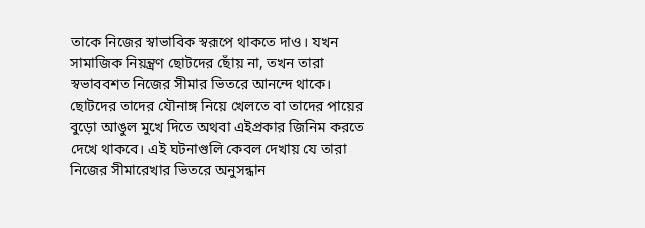তাকে নিজের স্বাভাবিক স্বরূপে থাকতে দাও। যখন সামাজিক নিয়ন্ত্রণ ছোটদের ছোঁয় না, তখন তারা স্বভাববশত নিজের সীমার ভিতরে আনন্দে থাকে।
ছোটদের তাদের যৌনাঙ্গ নিয়ে খেলতে বা তাদের পায়ের বুড়ো আঙুল মুখে দিতে অথবা এইপ্রকার জিনিম করতে দেখে থাকবে। এই ঘটনাগুলি কেবল দেখায় যে তারা নিজের সীমারেখার ভিতরে অনুসন্ধান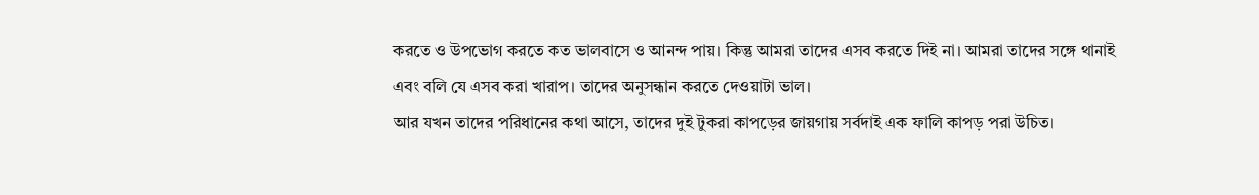করতে ও উপভোগ করতে কত ভালবাসে ও আনন্দ পায়। কিন্তু আমরা তাদের এসব করতে দিই না। আমরা তাদের সঙ্গে থানাই এবং বলি যে এসব করা খারাপ। তাদের অনুসন্ধান করতে দেওয়াটা ভাল।
আর যখন তাদের পরিধানের কথা আসে, তাদের দুই টুকরা কাপড়ের জায়গায় সর্বদাই এক ফালি কাপড় পরা উচিত।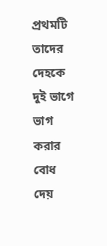প্রথমটি তাদের দেহকে দুই ভাগে ভাগ করার বোধ দেয়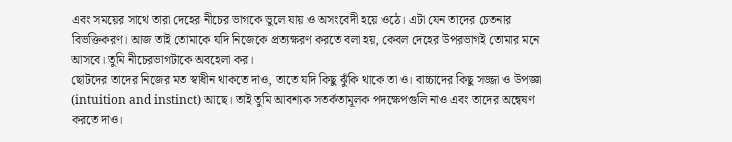এবং সময়ের সাথে তারা দেহের নীচের ভাগকে ভুলে যায় ও অসংবেদী হয়ে ওঠে। এটা যেন তাদের চেতনার বিভক্তিকরণ। আজ তাই তোমাকে যদি নিজেকে প্রত্যক্ষরণ করতে বলা হয়, কেবল দেহের উপরভাগই তোমার মনে আসবে। তুমি নীচেরভাগটাকে অবহেলা কর।
ছোটদের তাদের নিজের মত স্বাধীন থাকতে দাও, তাতে যদি কিছু ঝুঁকি থাকে তা ও। বাচ্চাদের কিছু সজ্জা ও উপজ্ঞা (intuition and instinct) আছে। তাই তুমি আবশ্যক সতর্কতামূলক পদক্ষেপগুলি নাও এবং তাদের অন্বেষণ করতে দাও।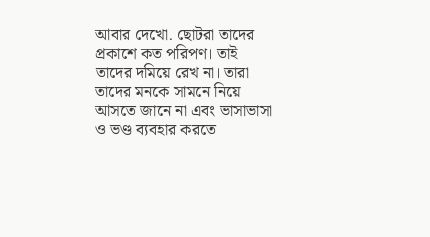আবার দেখো. ছোটরা তাদের প্রকাশে কত পরিপণ। তাই তাদের দমিয়ে রেখ না। তারা তাদের মনকে সামনে নিয়ে আসতে জানে না এবং ভাসাভাসা ও ভণ্ড ব্যবহার করতে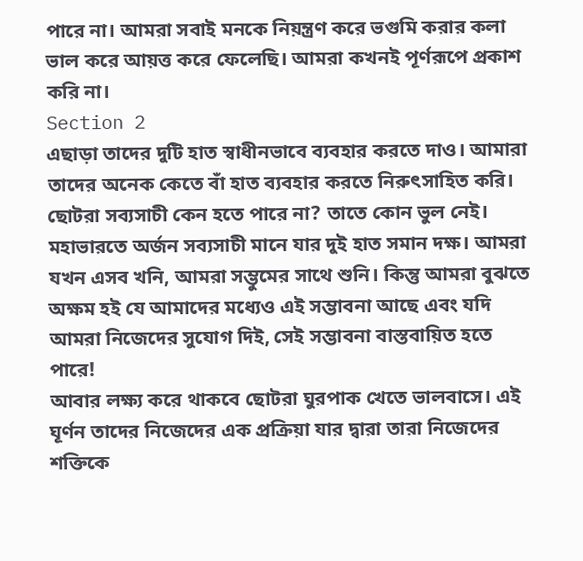পারে না। আমরা সবাই মনকে নিয়ন্ত্রণ করে ভগুমি করার কলা ভাল করে আয়ত্ত করে ফেলেছি। আমরা কখনই পূর্ণরূপে প্রকাশ করি না।
Section 2
এছাড়া তাদের দুটি হাত স্বাধীনভাবে ব্যবহার করতে দাও। আমারা তাদের অনেক কেতে বাঁ হাত ব্যবহার করতে নিরুৎসাহিত করি। ছোটরা সব্যসাচী কেন হতে পারে না? তাতে কোন ভুল নেই। মহাভারতে অর্জন সব্যসাচী মানে যার দুই হাত সমান দক্ষ। আমরা যখন এসব খনি, আমরা সম্ভুমের সাথে শুনি। কিন্তু আমরা বুঝতে অক্ষম হই যে আমাদের মধ্যেও এই সম্ভাবনা আছে এবং যদি আমরা নিজেদের সুযোগ দিই, সেই সম্ভাবনা বাস্তবায়িত হতে পারে!
আবার লক্ষ্য করে থাকবে ছোটরা ঘুরপাক খেতে ভালবাসে। এই ঘূর্ণন তাদের নিজেদের এক প্রক্রিয়া যার দ্বারা তারা নিজেদের শক্তিকে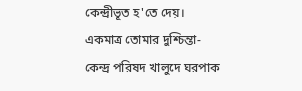কেন্দ্রীভূত হ'তে দেয়। একমাত্র তোমার দুশ্চিন্তা-কেন্দ্র পরিষদ খালুদে ঘরপাক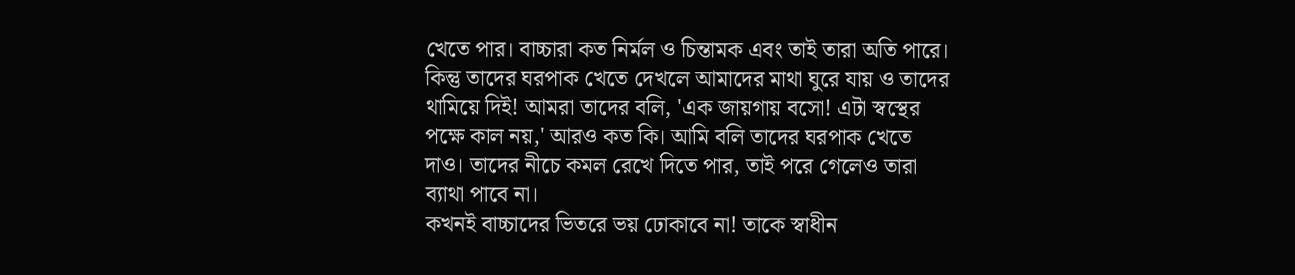খেতে পার। বাচ্চারা কত নির্মল ও চিন্তামক এবং তাই তারা অতি পারে। কিন্তু তাদের ঘরপাক খেতে দেখলে আমাদের মাথা ঘুরে যায় ও তাদের থামিয়ে দিই! আমরা তাদের বলি, 'এক জায়গায় বসো! এটা স্বস্থের পক্ষে কাল নয়,' আরও কত কি। আমি বলি তাদের ঘরপাক খেতে দাও। তাদের নীচে কমল রেখে দিতে পার, তাই পরে গেলেও তারা ব্যাথা পাবে না।
কখনই বাচ্চাদের ভিতরে ভয় ঢোকাবে না! তাকে স্বাধীন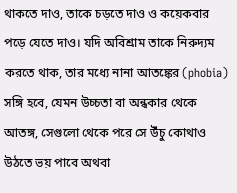থাকতে দাও, তাকে চড়তে দাও ও কয়েকবার পড়ে যেতে দাও। যদি অবিশ্রাম তাকে নিরুদ্যম করতে থাক, তার মধ্যে নানা আতঙ্কের (phobia) সঙ্গি হবে, যেমন উচ্চতা বা অন্ধকার থেকে আতঙ্গ, সেগুলো থেকে পরে সে উঁচু কোথাও উঠতে ভয় পাবে অথবা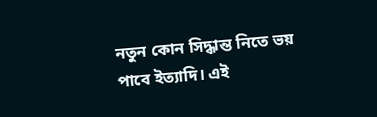নতুন কোন সিদ্ধান্ত নিতে ভয় পাবে ইত্যাদি। এই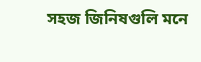সহজ জিনিষগুলি মনে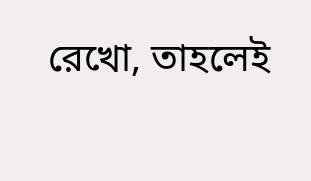রেখো, তাহলেই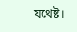যথেষ্ট।